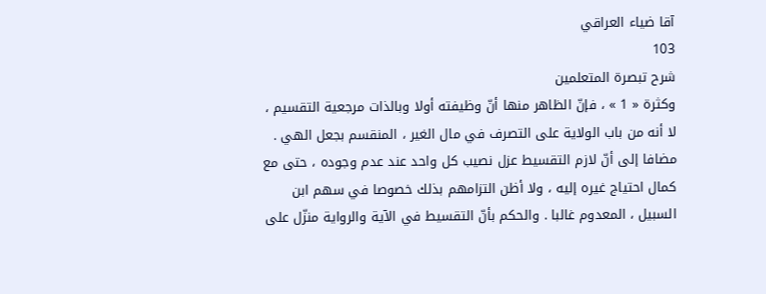آقا ضياء العراقي
103
شرح تبصرة المتعلمين
وكثرة « 1 » ، فإنّ الظاهر منها أنّ وظيفته أولا وبالذات مرجعية التقسيم ، لا أنه من باب الولاية على التصرف في مال الغير ، المنقسم بجعل الهي . مضافا إلى أنّ لازم التقسيط عزل نصيب كل واحد عند عدم وجوده ، حتى مع كمال احتياج غيره إليه ، ولا أظن التزامهم بذلك خصوصا في سهم ابن السبيل ، المعدوم غالبا . والحكم بأنّ التقسيط في الآية والرواية منزّل على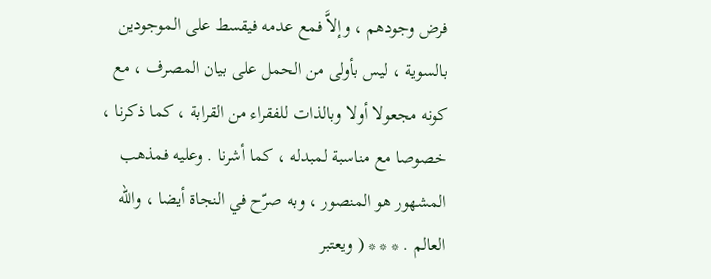فرض وجودهم ، وإلاَّ فمع عدمه فيقسط على الموجودين بالسوية ، ليس بأولى من الحمل على بيان المصرف ، مع كونه مجعولا أولا وبالذات للفقراء من القرابة ، كما ذكرنا ، خصوصا مع مناسبة لمبدله ، كما أشرنا . وعليه فمذهب المشهور هو المنصور ، وبه صرّح في النجاة أيضا ، والله العالم . * * * ( ويعتبر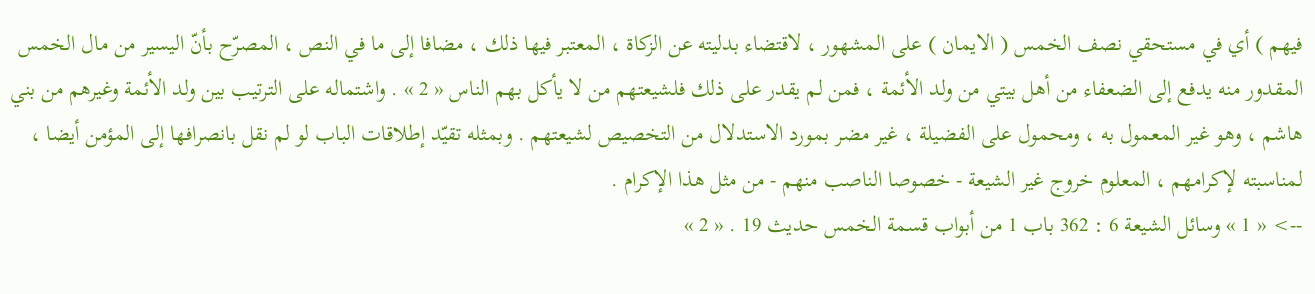فيهم ) أي في مستحقي نصف الخمس ( الايمان ) على المشهور ، لاقتضاء بدليته عن الزكاة ، المعتبر فيها ذلك ، مضافا إلى ما في النص ، المصرّح بأنّ اليسير من مال الخمس المقدور منه يدفع إلى الضعفاء من أهل بيتي من ولد الأئمة ، فمن لم يقدر على ذلك فلشيعتهم من لا يأكل بهم الناس « 2 » . واشتماله على الترتيب بين ولد الأئمة وغيرهم من بني هاشم ، وهو غير المعمول به ، ومحمول على الفضيلة ، غير مضر بمورد الاستدلال من التخصيص لشيعتهم . وبمثله تقيّد إطلاقات الباب لو لم نقل بانصرافها إلى المؤمن أيضا ، لمناسبته لإكرامهم ، المعلوم خروج غير الشيعة - خصوصا الناصب منهم - من مثل هذا الإكرام .
--> « 1 » وسائل الشيعة 6 : 362 باب 1 من أبواب قسمة الخمس حديث 19 . « 2 »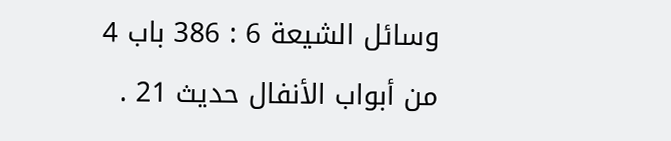وسائل الشيعة 6 : 386 باب 4 من أبواب الأنفال حديث 21 .